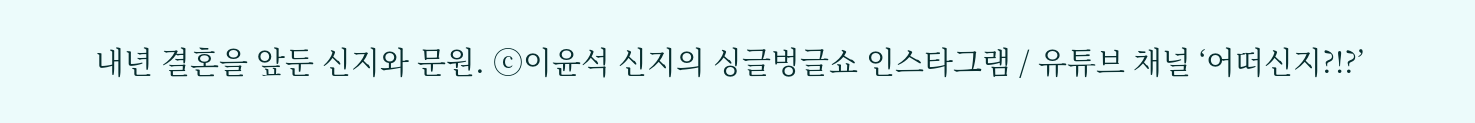내년 결혼을 앞둔 신지와 문원. ⓒ이윤석 신지의 싱글벙글쇼 인스타그램 / 유튜브 채널 ‘어떠신지?!?’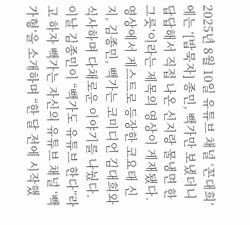2025년 8월 10일 유튜브 채널 ‘꼰대희’에는 ‘[밥묵자] 종민, 빽가만 보냈더니 답답해서 직접 나온 신지랑 물냉면 한 그릇’이라는 제목의 영상이 게재됐다. 영상에서 게스트로 등장한 코요태 신지, 김종민, 빽가는 코미디언 김대희와 식사하며 다채로운 이야기를 나눴다.
이날 김종민이 “빽가도 유튜브 한다”라고 하자 빽가는 자신의 유튜브 채널 ‘빽가형’을 소개하며 “한 달 전에 시작했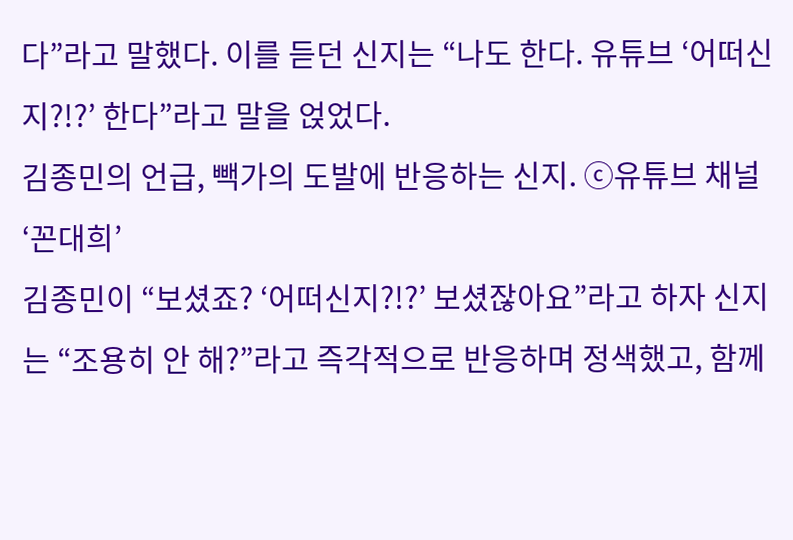다”라고 말했다. 이를 듣던 신지는 “나도 한다. 유튜브 ‘어떠신지?!?’ 한다”라고 말을 얹었다.
김종민의 언급, 빽가의 도발에 반응하는 신지. ⓒ유튜브 채널 ‘꼰대희’
김종민이 “보셨죠? ‘어떠신지?!?’ 보셨잖아요”라고 하자 신지는 “조용히 안 해?”라고 즉각적으로 반응하며 정색했고, 함께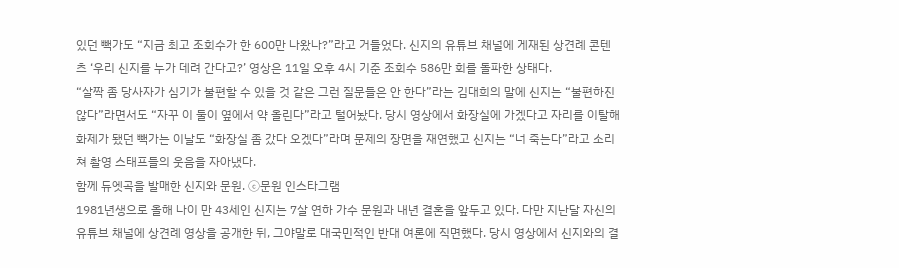있던 빽가도 “지금 최고 조회수가 한 600만 나왔나?”라고 거들었다. 신지의 유튜브 채널에 게재된 상견례 콘텐츠 ‘우리 신지를 누가 데려 간다고?’ 영상은 11일 오후 4시 기준 조회수 586만 회를 돌파한 상태다.
“살짝 좀 당사자가 심기가 불편할 수 있을 것 같은 그런 질문들은 안 한다”라는 김대희의 말에 신지는 “불편하진 않다”라면서도 “자꾸 이 둘이 옆에서 약 올린다”라고 털어놨다. 당시 영상에서 화장실에 가겠다고 자리를 이탈해 화제가 됐던 빽가는 이날도 “화장실 좀 갔다 오겠다”라며 문제의 장면을 재연했고 신지는 “너 죽는다”라고 소리쳐 촬영 스태프들의 웃음을 자아냈다.
함께 듀엣곡을 발매한 신지와 문원. ⓒ문원 인스타그램
1981년생으로 올해 나이 만 43세인 신지는 7살 연하 가수 문원과 내년 결혼을 앞두고 있다. 다만 지난달 자신의 유튜브 채널에 상견례 영상을 공개한 뒤, 그야말로 대국민적인 반대 여론에 직면했다. 당시 영상에서 신지와의 결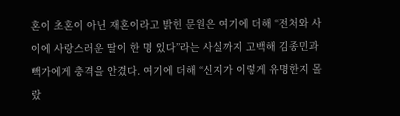혼이 초혼이 아닌 재혼이라고 밝힌 문원은 여기에 더해 “전처와 사이에 사랑스러운 딸이 한 명 있다”라는 사실까지 고백해 김종민과 빽가에게 충격을 안겼다. 여기에 더해 “신지가 이렇게 유명한지 몰랐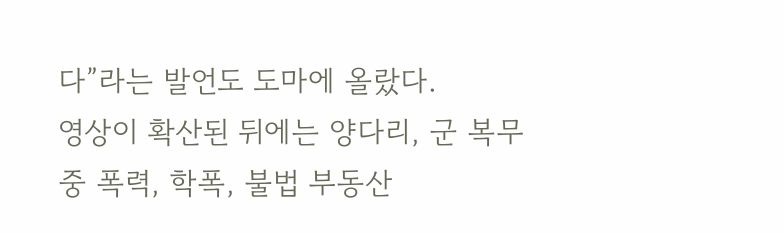다”라는 발언도 도마에 올랐다.
영상이 확산된 뒤에는 양다리, 군 복무 중 폭력, 학폭, 불법 부동산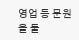영업 등 문원을 둘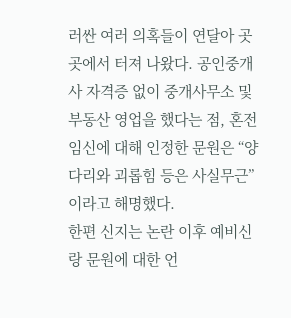러싼 여러 의혹들이 연달아 곳곳에서 터져 나왔다. 공인중개사 자격증 없이 중개사무소 및 부동산 영업을 했다는 점, 혼전임신에 대해 인정한 문원은 “양다리와 괴롭힘 등은 사실무근”이라고 해명했다.
한편 신지는 논란 이후 예비신랑 문원에 대한 언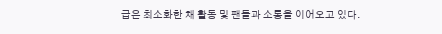급은 최소화한 채 활동 및 팬들과 소통을 이어오고 있다.